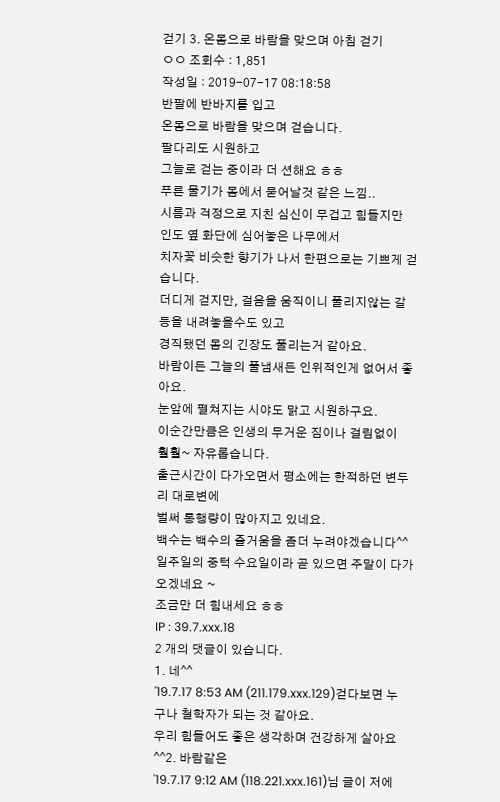걷기 3. 온몸으로 바람을 맞으며 아침 걷기
ㅇㅇ 조회수 : 1,851
작성일 : 2019-07-17 08:18:58
반팔에 반바지를 입고
온몸으로 바람을 맞으며 걷습니다.
팔다리도 시원하고
그늘로 걷는 중이라 더 션해요 ㅎㅎ
푸른 물기가 몸에서 묻어날것 같은 느낌..
시름과 걱정으로 지친 심신이 무겁고 힘들지만
인도 옆 화단에 심어놓은 나무에서
치자꽃 비슷한 향기가 나서 한편으로는 기쁘게 걷습니다.
더디게 걷지만, 걸음을 움직이니 풀리지않는 갈등을 내려놓을수도 있고
경직됐던 몸의 긴장도 풀리는거 같아요.
바람이든 그늘의 풀냄새든 인위적인게 없어서 좋아요.
눈앞에 펼쳐지는 시야도 맑고 시원하구요.
이순간만큼은 인생의 무거운 짐이나 걸림없이
훨훨~ 자유롭습니다.
출근시간이 다가오면서 평소에는 한적하던 변두리 대로변에
벌써 통행량이 많아지고 있네요.
백수는 백수의 즐거움을 좀더 누려야겠습니다^^
일주일의 중턱 수요일이라 곧 있으면 주말이 다가오겠네요 ~
조금만 더 힘내세요 ㅎㅎ
IP : 39.7.xxx.18
2 개의 댓글이 있습니다.
1. 네^^
'19.7.17 8:53 AM (211.179.xxx.129)걷다보면 누구나 철학자가 되는 것 같아요.
우리 힘들어도 좋은 생각하며 건강하게 살아요^^2. 바람같은
'19.7.17 9:12 AM (118.221.xxx.161)님 글이 저에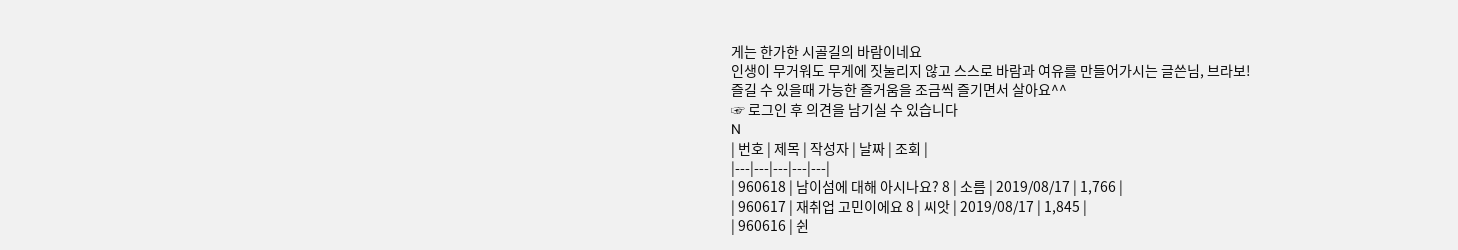게는 한가한 시골길의 바람이네요
인생이 무거워도 무게에 짓눌리지 않고 스스로 바람과 여유를 만들어가시는 글쓴님, 브라보!
즐길 수 있을때 가능한 즐거움을 조금씩 즐기면서 살아요^^
☞ 로그인 후 의견을 남기실 수 있습니다
N
| 번호 | 제목 | 작성자 | 날짜 | 조회 |
|---|---|---|---|---|
| 960618 | 남이섬에 대해 아시나요? 8 | 소름 | 2019/08/17 | 1,766 |
| 960617 | 재취업 고민이에요 8 | 씨앗 | 2019/08/17 | 1,845 |
| 960616 | 쉰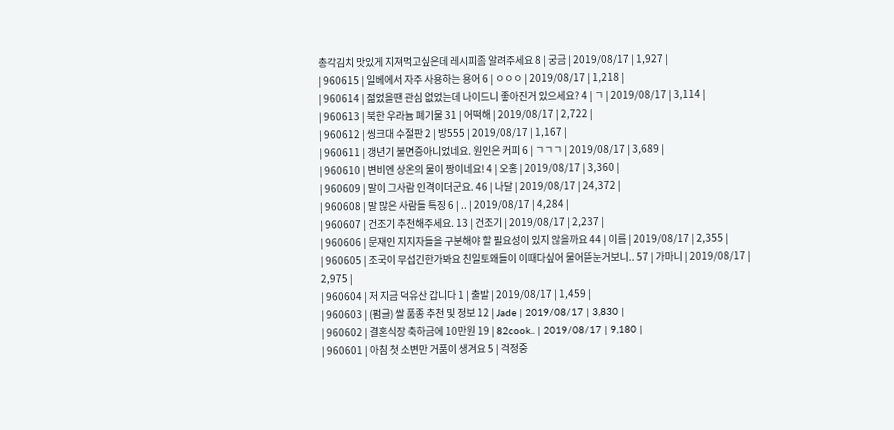총각김치 맛있게 지져먹고싶은데 레시피좀 알려주세요 8 | 궁금 | 2019/08/17 | 1,927 |
| 960615 | 일베에서 자주 사용하는 용어 6 | ㅇㅇㅇ | 2019/08/17 | 1,218 |
| 960614 | 젊었을땐 관심 없었는데 나이드니 좋아진거 있으세요? 4 | ㄱ | 2019/08/17 | 3,114 |
| 960613 | 북한 우라늄 폐기물 31 | 어떡해 | 2019/08/17 | 2,722 |
| 960612 | 씽크대 수절판 2 | 방555 | 2019/08/17 | 1,167 |
| 960611 | 갱년기 불면증아니었네요. 원인은 커피 6 | ㄱㄱㄱ | 2019/08/17 | 3,689 |
| 960610 | 변비엔 상온의 물이 짱이네요! 4 | 오홍 | 2019/08/17 | 3,360 |
| 960609 | 말이 그사람 인격이더군요. 46 | 나달 | 2019/08/17 | 24,372 |
| 960608 | 말 많은 사람들 특징 6 | .. | 2019/08/17 | 4,284 |
| 960607 | 건조기 추천해주세요. 13 | 건조기 | 2019/08/17 | 2,237 |
| 960606 | 문재인 지지자들을 구분해야 할 필요성이 있지 않을까요 44 | 이름 | 2019/08/17 | 2,355 |
| 960605 | 조국이 무섭긴한가봐요 친일토왜들이 이때다싶어 물어뜯눈거보니.. 57 | 가마니 | 2019/08/17 | 2,975 |
| 960604 | 저 지금 덕유산 갑니다 1 | 출발 | 2019/08/17 | 1,459 |
| 960603 | (펌글) 쌀 품종 추천 및 정보 12 | Jade | 2019/08/17 | 3,830 |
| 960602 | 결혼식장 축하금에 10만원 19 | 82cook.. | 2019/08/17 | 9,180 |
| 960601 | 아침 첫 소변만 거품이 생겨요 5 | 걱정중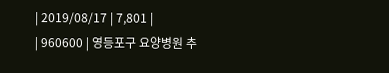| 2019/08/17 | 7,801 |
| 960600 | 영등포구 요양병원 추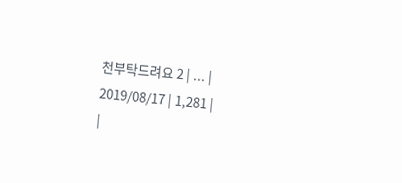천부탁드려요 2 | ... | 2019/08/17 | 1,281 |
|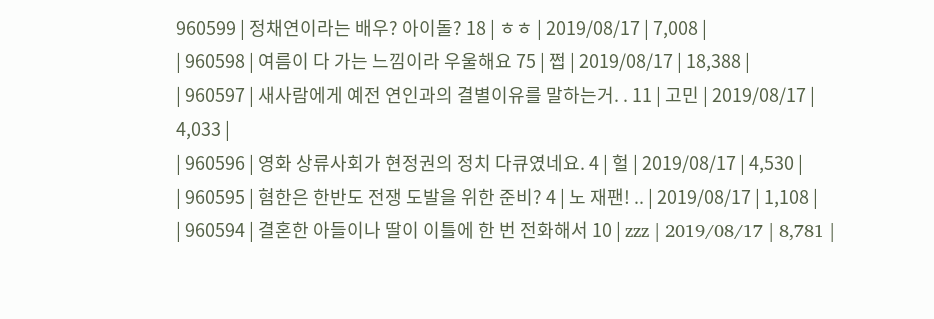960599 | 정채연이라는 배우? 아이돌? 18 | ㅎㅎ | 2019/08/17 | 7,008 |
| 960598 | 여름이 다 가는 느낌이라 우울해요 75 | 쩝 | 2019/08/17 | 18,388 |
| 960597 | 새사람에게 예전 연인과의 결별이유를 말하는거. . 11 | 고민 | 2019/08/17 | 4,033 |
| 960596 | 영화 상류사회가 현정권의 정치 다큐였네요. 4 | 헐 | 2019/08/17 | 4,530 |
| 960595 | 혐한은 한반도 전쟁 도발을 위한 준비? 4 | 노 재팬! .. | 2019/08/17 | 1,108 |
| 960594 | 결혼한 아들이나 딸이 이틀에 한 번 전화해서 10 | zzz | 2019/08/17 | 8,781 |